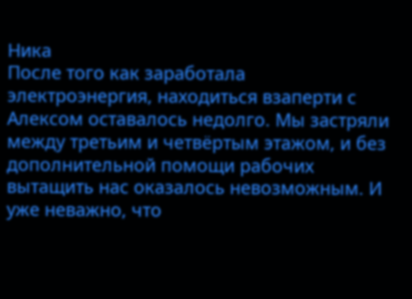Ника
После того как заработала электроэнергия, находиться взаперти с Алексом оставалось недолго. Мы застряли между третьим и четвёртым этажом, и без дополнительной помощи рабочих вытащить нас оказалось невозможным. И уже неважно, что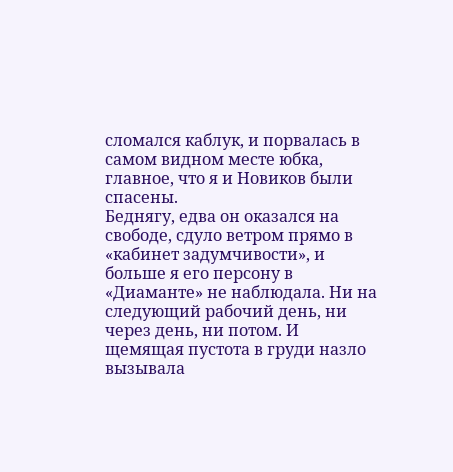сломался каблук, и порвалась в самом видном месте юбка, главное, что я и Новиков были спасены.
Беднягу, едва он оказался на свободе, сдуло ветром прямо в «кабинет задумчивости», и больше я его персону в «Диаманте» не наблюдала. Ни на следующий рабочий день, ни через день, ни потом. И щемящая пустота в груди назло вызывала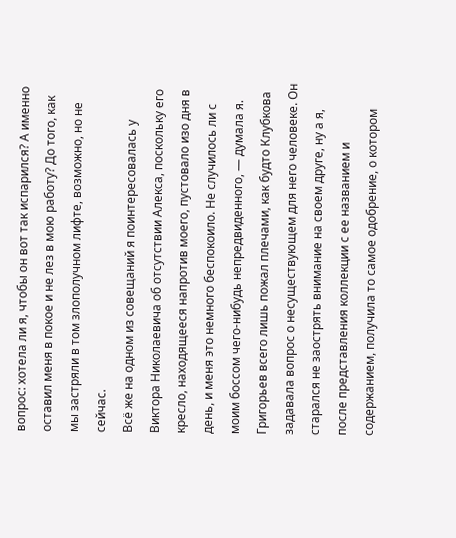вопрос: хотела ли я, чтобы он вот так испарился? А именно оставил меня в покое и не лез в мою работу? До того, как мы застряли в том злополучном лифте, возможно, но не сейчас.
Всё же на одном из совещаний я поинтересовалась у Виктора Николаевича об отсутствии Алекса, поскольку его кресло, находящееся напротив моего, пустовало изо дня в день, и меня это немного беспокоило. Не случилось ли с моим боссом чего-нибудь непредвиденного, — думала я. Григорьев всего лишь пожал плечами, как будто Клубкова задавала вопрос о несуществующем для него человеке. Он старался не заострять внимание на своем друге, ну а я, после представления коллекции с ее названием и содержанием, получила то самое одобрение, о котором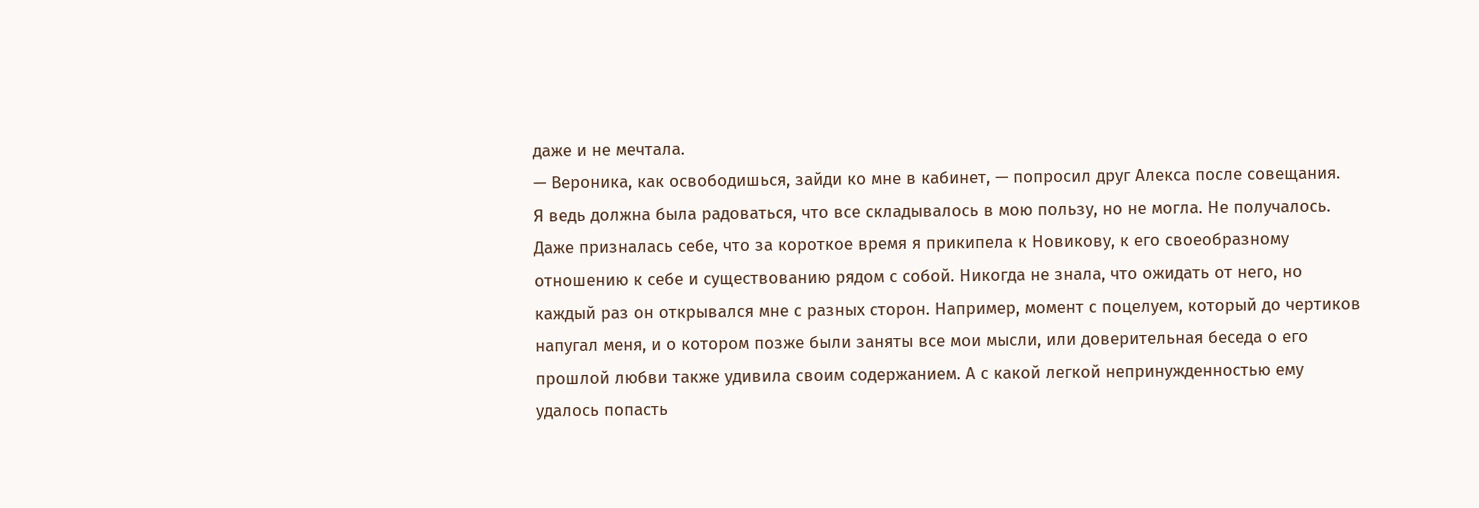даже и не мечтала.
— Вероника, как освободишься, зайди ко мне в кабинет, — попросил друг Алекса после совещания.
Я ведь должна была радоваться, что все складывалось в мою пользу, но не могла. Не получалось. Даже призналась себе, что за короткое время я прикипела к Новикову, к его своеобразному отношению к себе и существованию рядом с собой. Никогда не знала, что ожидать от него, но каждый раз он открывался мне с разных сторон. Например, момент с поцелуем, который до чертиков напугал меня, и о котором позже были заняты все мои мысли, или доверительная беседа о его прошлой любви также удивила своим содержанием. А с какой легкой непринужденностью ему удалось попасть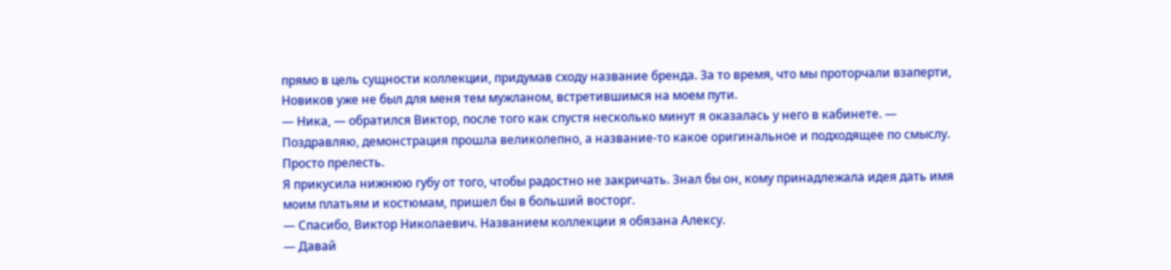прямо в цель сущности коллекции, придумав сходу название бренда. За то время, что мы проторчали взаперти, Новиков уже не был для меня тем мужланом, встретившимся на моем пути.
— Ника, — обратился Виктор, после того как спустя несколько минут я оказалась у него в кабинете. — Поздравляю, демонстрация прошла великолепно, а название-то какое оригинальное и подходящее по смыслу. Просто прелесть.
Я прикусила нижнюю губу от того, чтобы радостно не закричать. Знал бы он, кому принадлежала идея дать имя моим платьям и костюмам, пришел бы в больший восторг.
— Спасибо, Виктор Николаевич. Названием коллекции я обязана Алексу.
— Давай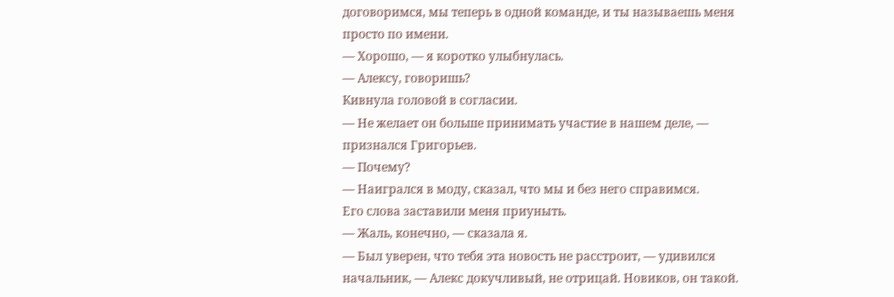договоримся, мы теперь в одной команде, и ты называешь меня просто по имени.
— Хорошо, — я коротко улыбнулась.
— Алексу, говоришь?
Кивнула головой в согласии.
— Не желает он больше принимать участие в нашем деле, — признался Григорьев.
— Почему?
— Наигрался в моду, сказал, что мы и без него справимся.
Его слова заставили меня приуныть.
— Жаль, конечно, — сказала я.
— Был уверен, что тебя эта новость не расстроит, — удивился начальник, — Алекс докучливый, не отрицай. Новиков, он такой.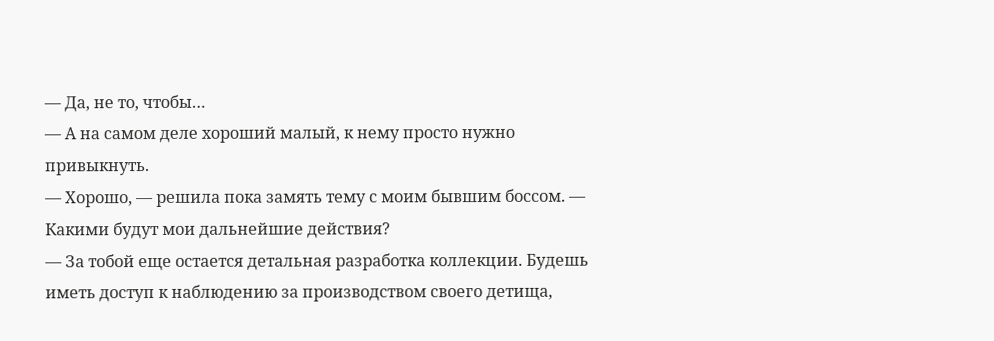— Да, не то, чтобы…
— А на самом деле хороший малый, к нему просто нужно привыкнуть.
— Хорошо, — решила пока замять тему с моим бывшим боссом. — Какими будут мои дальнейшие действия?
— За тобой еще остается детальная разработка коллекции. Будешь иметь доступ к наблюдению за производством своего детища,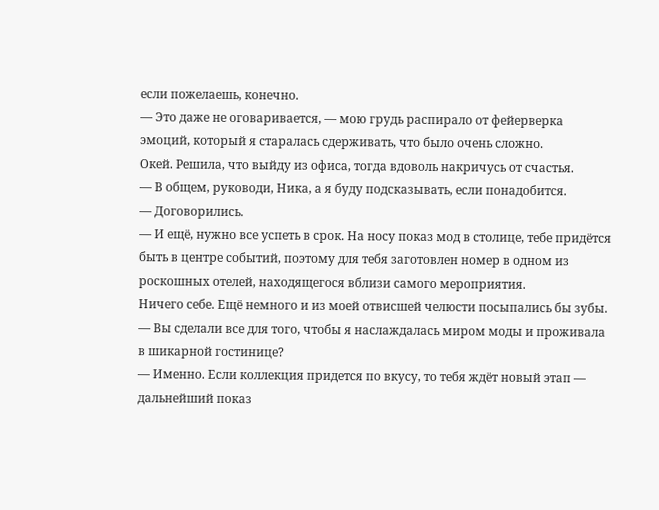если пожелаешь, конечно.
— Это даже не оговаривается, — мою грудь распирало от фейерверка эмоций, который я старалась сдерживать, что было очень сложно.
Окей. Решила, что выйду из офиса, тогда вдоволь накричусь от счастья.
— В общем, руководи, Ника, а я буду подсказывать, если понадобится.
— Договорились.
— И ещё, нужно все успеть в срок. На носу показ мод в столице, тебе придётся быть в центре событий, поэтому для тебя заготовлен номер в одном из роскошных отелей, находящегося вблизи самого мероприятия.
Ничего себе. Ещё немного и из моей отвисшей челюсти посыпались бы зубы.
— Вы сделали все для того, чтобы я наслаждалась миром моды и проживала в шикарной гостинице?
— Именно. Если коллекция придется по вкусу, то тебя ждёт новый этап — дальнейший показ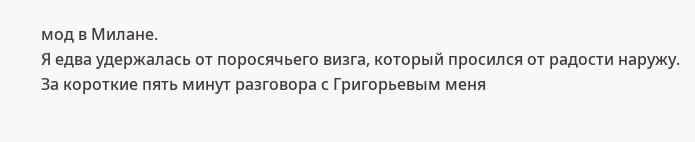мод в Милане.
Я едва удержалась от поросячьего визга, который просился от радости наружу. За короткие пять минут разговора с Григорьевым меня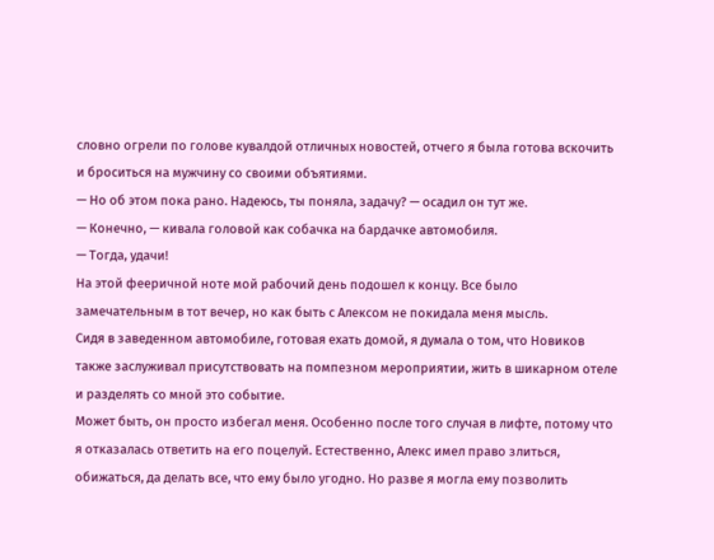словно огрели по голове кувалдой отличных новостей, отчего я была готова вскочить и броситься на мужчину со своими объятиями.
— Но об этом пока рано. Надеюсь, ты поняла, задачу? — осадил он тут же.
— Конечно, — кивала головой как собачка на бардачке автомобиля.
— Тогда, удачи!
На этой фееричной ноте мой рабочий день подошел к концу. Все было замечательным в тот вечер, но как быть с Алексом не покидала меня мысль.
Сидя в заведенном автомобиле, готовая ехать домой, я думала о том, что Новиков также заслуживал присутствовать на помпезном мероприятии, жить в шикарном отеле и разделять со мной это событие.
Может быть, он просто избегал меня. Особенно после того случая в лифте, потому что я отказалась ответить на его поцелуй. Естественно, Алекс имел право злиться, обижаться, да делать все, что ему было угодно. Но разве я могла ему позволить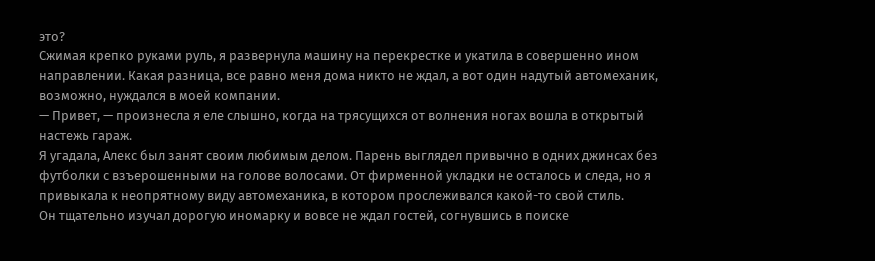это?
Сжимая крепко руками руль, я развернула машину на перекрестке и укатила в совершенно ином направлении. Какая разница, все равно меня дома никто не ждал, а вот один надутый автомеханик, возможно, нуждался в моей компании.
— Привет, — произнесла я еле слышно, когда на трясущихся от волнения ногах вошла в открытый настежь гараж.
Я угадала, Алекс был занят своим любимым делом. Парень выглядел привычно в одних джинсах без футболки с взъерошенными на голове волосами. От фирменной укладки не осталось и следа, но я привыкала к неопрятному виду автомеханика, в котором прослеживался какой-то свой стиль.
Он тщательно изучал дорогую иномарку и вовсе не ждал гостей, согнувшись в поиске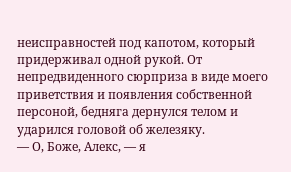неисправностей под капотом, который придерживал одной рукой. От непредвиденного сюрприза в виде моего приветствия и появления собственной персоной, бедняга дернулся телом и ударился головой об железяку.
— О, Боже, Алекс, — я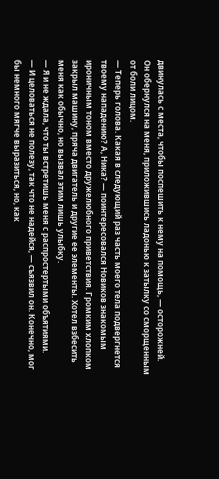двинулась с места, чтобы поспешить к нему на помощь, — осторожней.
Он обернулся на меня, приложившись ладонью к затылку со сморщенным от боли лицом.
— Теперь голова. Какая в следующий раз часть моего тела подвергнется твоему нападению? А, Ника? — поинтересовался Новиков знакомым ироничным тоном вместо дружелюбного приветствия. Громким хлопком закрыл машину, пряча двигатель и другие ее элементы. Хотел взбесить меня как обычно, но вызвал этим лишь улыбку.
— Я и не ждала, что ты встретишь меня с распростертыми объятиями.
— И целоваться не полезу, так что не надейся, — съязвил он. Конечно, мог бы немного мягче выразиться, но, как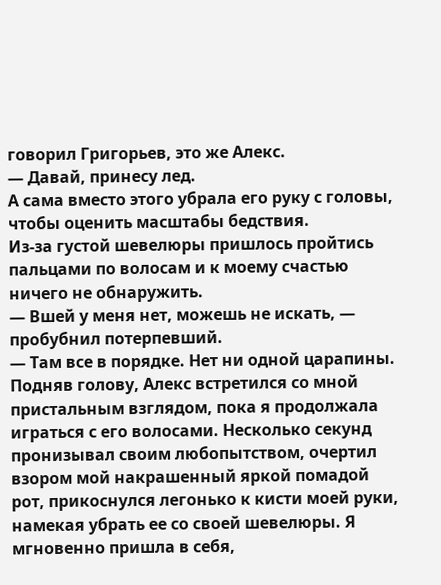говорил Григорьев, это же Алекс.
— Давай, принесу лед.
А сама вместо этого убрала его руку с головы, чтобы оценить масштабы бедствия.
Из-за густой шевелюры пришлось пройтись пальцами по волосам и к моему счастью ничего не обнаружить.
— Вшей у меня нет, можешь не искать, — пробубнил потерпевший.
— Там все в порядке. Нет ни одной царапины.
Подняв голову, Алекс встретился со мной пристальным взглядом, пока я продолжала играться с его волосами. Несколько секунд пронизывал своим любопытством, очертил взором мой накрашенный яркой помадой рот, прикоснулся легонько к кисти моей руки, намекая убрать ее со своей шевелюры. Я мгновенно пришла в себя,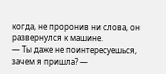когда, не проронив ни слова, он развернулся к машине.
— Ты даже не поинтересуешься, зачем я пришла? —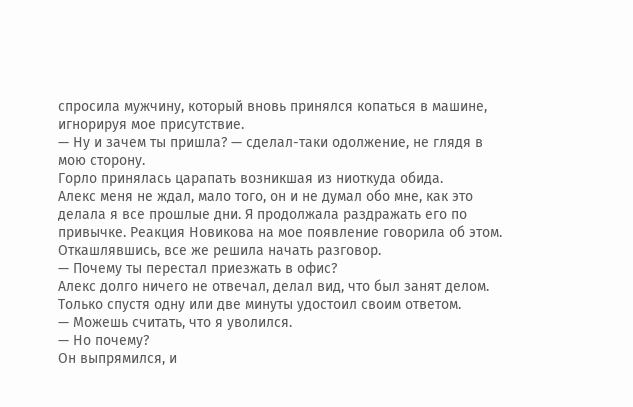спросила мужчину, который вновь принялся копаться в машине, игнорируя мое присутствие.
— Ну и зачем ты пришла? — сделал-таки одолжение, не глядя в мою сторону.
Горло принялась царапать возникшая из ниоткуда обида.
Алекс меня не ждал, мало того, он и не думал обо мне, как это делала я все прошлые дни. Я продолжала раздражать его по привычке. Реакция Новикова на мое появление говорила об этом. Откашлявшись, все же решила начать разговор.
— Почему ты перестал приезжать в офис?
Алекс долго ничего не отвечал, делал вид, что был занят делом. Только спустя одну или две минуты удостоил своим ответом.
— Можешь считать, что я уволился.
— Но почему?
Он выпрямился, и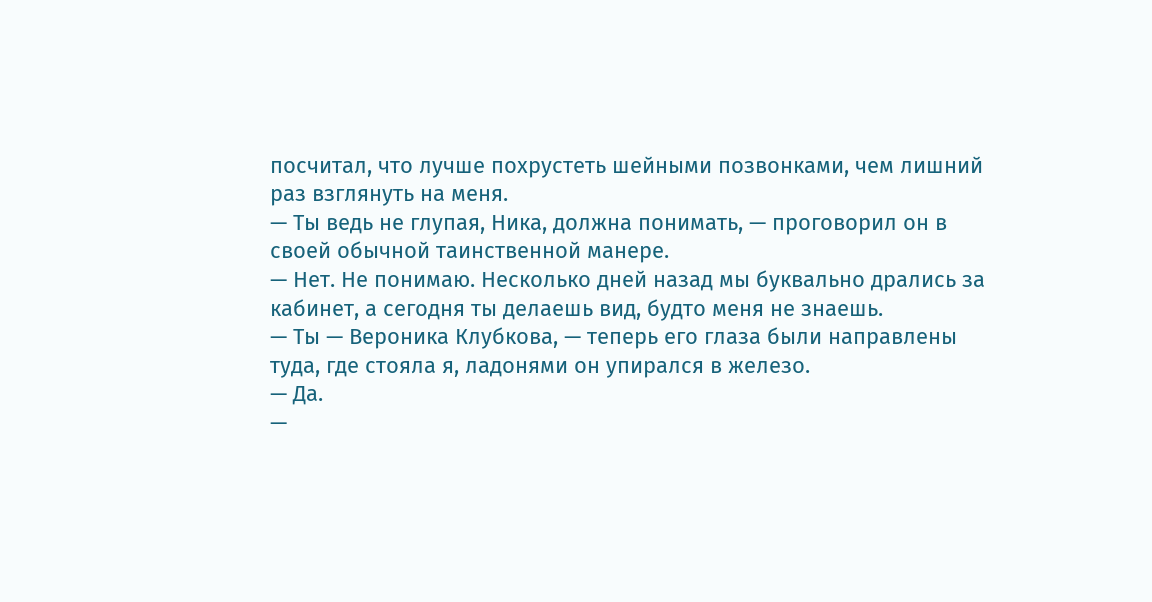посчитал, что лучше похрустеть шейными позвонками, чем лишний раз взглянуть на меня.
— Ты ведь не глупая, Ника, должна понимать, — проговорил он в своей обычной таинственной манере.
— Нет. Не понимаю. Несколько дней назад мы буквально дрались за кабинет, а сегодня ты делаешь вид, будто меня не знаешь.
— Ты — Вероника Клубкова, — теперь его глаза были направлены туда, где стояла я, ладонями он упирался в железо.
— Да.
—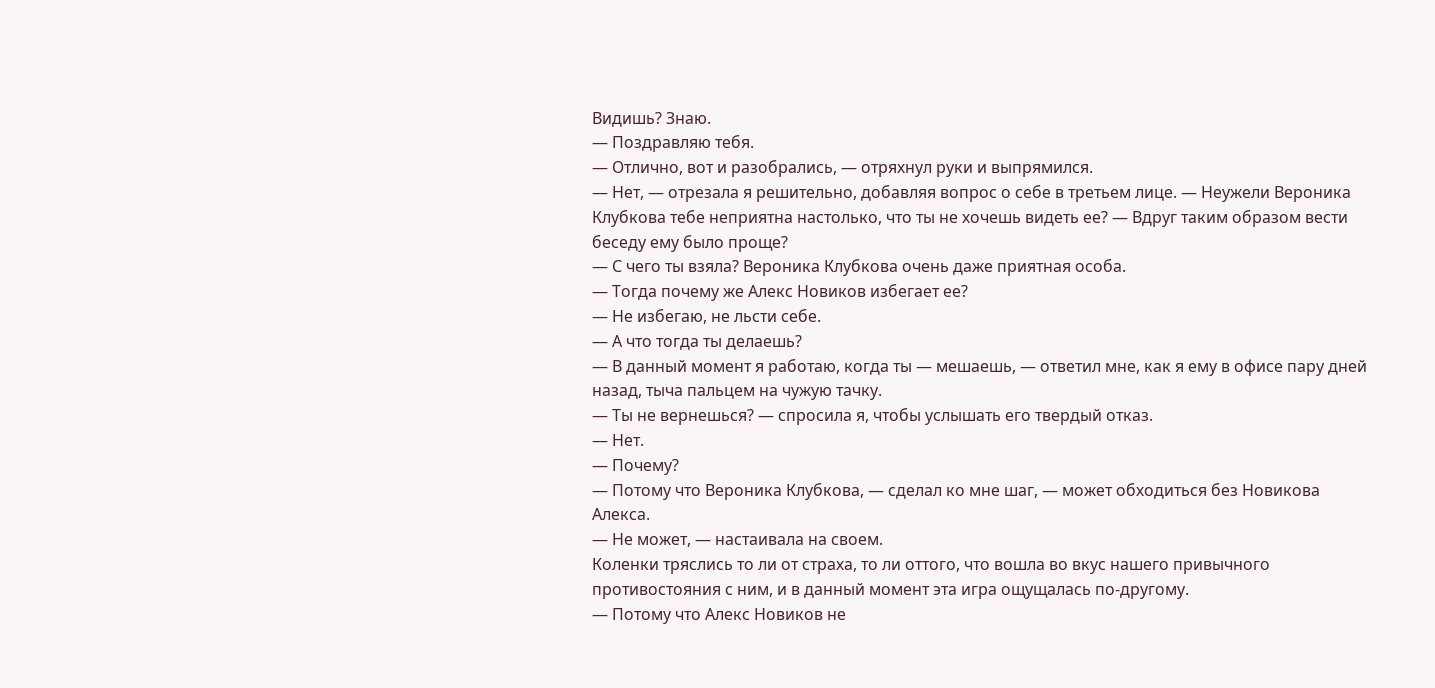Видишь? Знаю.
— Поздравляю тебя.
— Отлично, вот и разобрались, — отряхнул руки и выпрямился.
— Нет, — отрезала я решительно, добавляя вопрос о себе в третьем лице. — Неужели Вероника Клубкова тебе неприятна настолько, что ты не хочешь видеть ее? — Вдруг таким образом вести беседу ему было проще?
— С чего ты взяла? Вероника Клубкова очень даже приятная особа.
— Тогда почему же Алекс Новиков избегает ее?
— Не избегаю, не льсти себе.
— А что тогда ты делаешь?
— В данный момент я работаю, когда ты — мешаешь, — ответил мне, как я ему в офисе пару дней назад, тыча пальцем на чужую тачку.
— Ты не вернешься? — спросила я, чтобы услышать его твердый отказ.
— Нет.
— Почему?
— Потому что Вероника Клубкова, — сделал ко мне шаг, — может обходиться без Новикова Алекса.
— Не может, — настаивала на своем.
Коленки тряслись то ли от страха, то ли оттого, что вошла во вкус нашего привычного противостояния с ним, и в данный момент эта игра ощущалась по-другому.
— Потому что Алекс Новиков не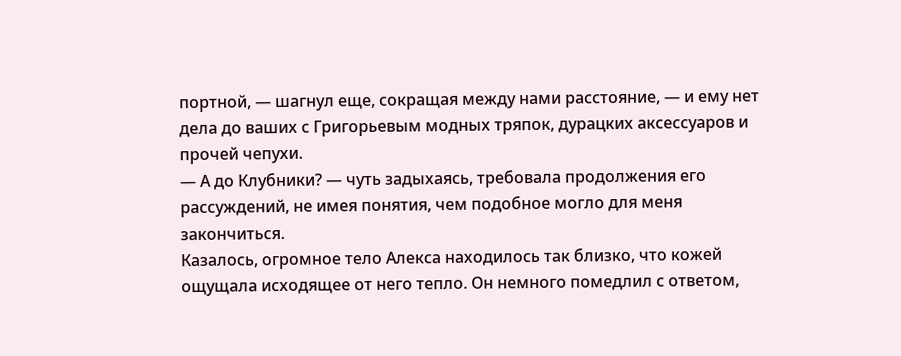портной, — шагнул еще, сокращая между нами расстояние, — и ему нет дела до ваших с Григорьевым модных тряпок, дурацких аксессуаров и прочей чепухи.
— А до Клубники? — чуть задыхаясь, требовала продолжения его рассуждений, не имея понятия, чем подобное могло для меня закончиться.
Казалось, огромное тело Алекса находилось так близко, что кожей ощущала исходящее от него тепло. Он немного помедлил с ответом,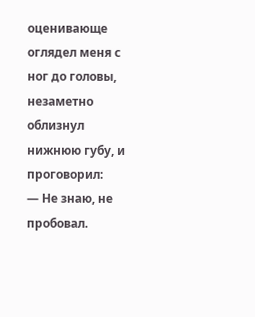оценивающе оглядел меня с ног до головы, незаметно облизнул нижнюю губу, и проговорил:
— Не знаю, не пробовал.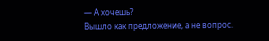— А хочешь?
Вышло как предложение, а не вопрос.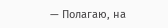— Полагаю, на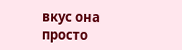вкус она просто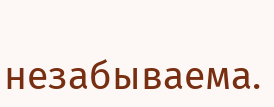незабываема.